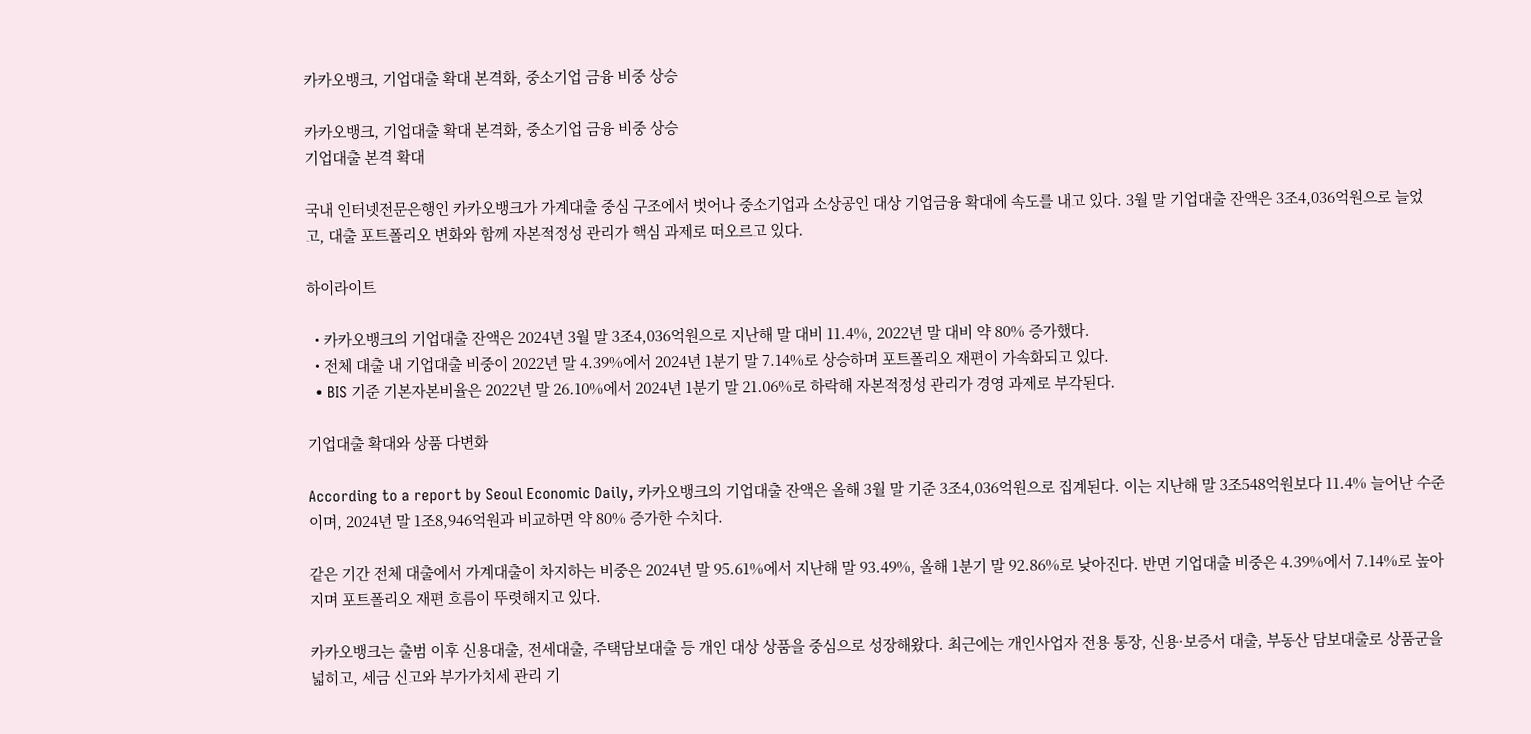카카오뱅크, 기업대출 확대 본격화, 중소기업 금융 비중 상승

카카오뱅크, 기업대출 확대 본격화, 중소기업 금융 비중 상승
기업대출 본격 확대

국내 인터넷전문은행인 카카오뱅크가 가계대출 중심 구조에서 벗어나 중소기업과 소상공인 대상 기업금융 확대에 속도를 내고 있다. 3월 말 기업대출 잔액은 3조4,036억원으로 늘었고, 대출 포트폴리오 변화와 함께 자본적정성 관리가 핵심 과제로 떠오르고 있다.

하이라이트

  • 카카오뱅크의 기업대출 잔액은 2024년 3월 말 3조4,036억원으로 지난해 말 대비 11.4%, 2022년 말 대비 약 80% 증가했다.
  • 전체 대출 내 기업대출 비중이 2022년 말 4.39%에서 2024년 1분기 말 7.14%로 상승하며 포트폴리오 재편이 가속화되고 있다.
  • BIS 기준 기본자본비율은 2022년 말 26.10%에서 2024년 1분기 말 21.06%로 하락해 자본적정성 관리가 경영 과제로 부각된다.

기업대출 확대와 상품 다변화

According to a report by Seoul Economic Daily, 카카오뱅크의 기업대출 잔액은 올해 3월 말 기준 3조4,036억원으로 집계된다. 이는 지난해 말 3조548억원보다 11.4% 늘어난 수준이며, 2024년 말 1조8,946억원과 비교하면 약 80% 증가한 수치다.

같은 기간 전체 대출에서 가계대출이 차지하는 비중은 2024년 말 95.61%에서 지난해 말 93.49%, 올해 1분기 말 92.86%로 낮아진다. 반면 기업대출 비중은 4.39%에서 7.14%로 높아지며 포트폴리오 재편 흐름이 뚜렷해지고 있다.

카카오뱅크는 출범 이후 신용대출, 전세대출, 주택담보대출 등 개인 대상 상품을 중심으로 성장해왔다. 최근에는 개인사업자 전용 통장, 신용·보증서 대출, 부동산 담보대출로 상품군을 넓히고, 세금 신고와 부가가치세 관리 기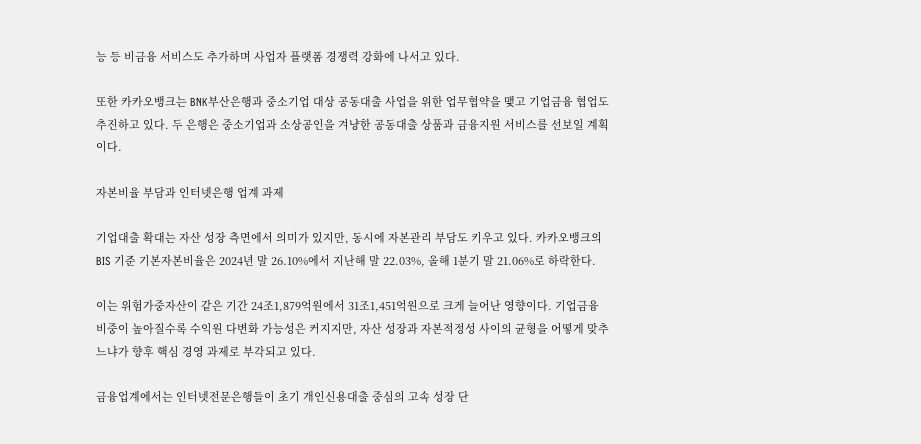능 등 비금융 서비스도 추가하며 사업자 플랫폼 경쟁력 강화에 나서고 있다.

또한 카카오뱅크는 BNK부산은행과 중소기업 대상 공동대출 사업을 위한 업무협약을 맺고 기업금융 협업도 추진하고 있다. 두 은행은 중소기업과 소상공인을 겨냥한 공동대출 상품과 금융지원 서비스를 선보일 계획이다.

자본비율 부담과 인터넷은행 업계 과제

기업대출 확대는 자산 성장 측면에서 의미가 있지만, 동시에 자본관리 부담도 키우고 있다. 카카오뱅크의 BIS 기준 기본자본비율은 2024년 말 26.10%에서 지난해 말 22.03%, 올해 1분기 말 21.06%로 하락한다.

이는 위험가중자산이 같은 기간 24조1,879억원에서 31조1,451억원으로 크게 늘어난 영향이다. 기업금융 비중이 높아질수록 수익원 다변화 가능성은 커지지만, 자산 성장과 자본적정성 사이의 균형을 어떻게 맞추느냐가 향후 핵심 경영 과제로 부각되고 있다.

금융업계에서는 인터넷전문은행들이 초기 개인신용대출 중심의 고속 성장 단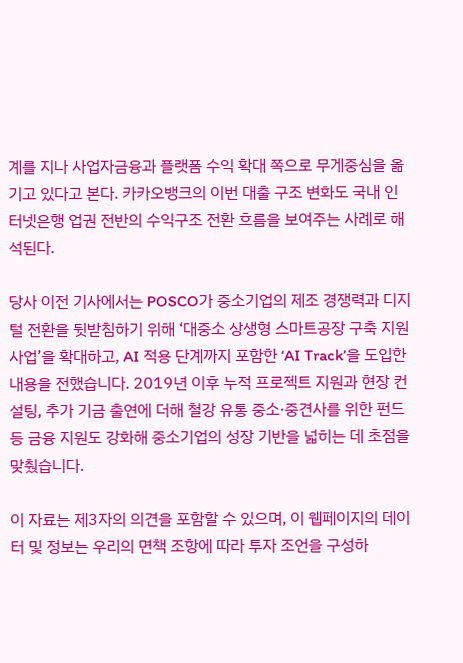계를 지나 사업자금융과 플랫폼 수익 확대 쪽으로 무게중심을 옮기고 있다고 본다. 카카오뱅크의 이번 대출 구조 변화도 국내 인터넷은행 업권 전반의 수익구조 전환 흐름을 보여주는 사례로 해석된다.

당사 이전 기사에서는 POSCO가 중소기업의 제조 경쟁력과 디지털 전환을 뒷받침하기 위해 ‘대중소 상생형 스마트공장 구축 지원사업’을 확대하고, AI 적용 단계까지 포함한 ‘AI Track’을 도입한 내용을 전했습니다. 2019년 이후 누적 프로젝트 지원과 현장 컨설팅, 추가 기금 출연에 더해 철강 유통 중소·중견사를 위한 펀드 등 금융 지원도 강화해 중소기업의 성장 기반을 넓히는 데 초점을 맞췄습니다.

이 자료는 제3자의 의견을 포함할 수 있으며, 이 웹페이지의 데이터 및 정보는 우리의 면책 조항에 따라 투자 조언을 구성하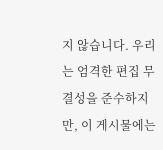지 않습니다. 우리는 엄격한 편집 무결성을 준수하지만, 이 게시물에는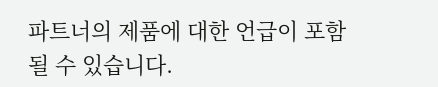파트너의 제품에 대한 언급이 포함될 수 있습니다.